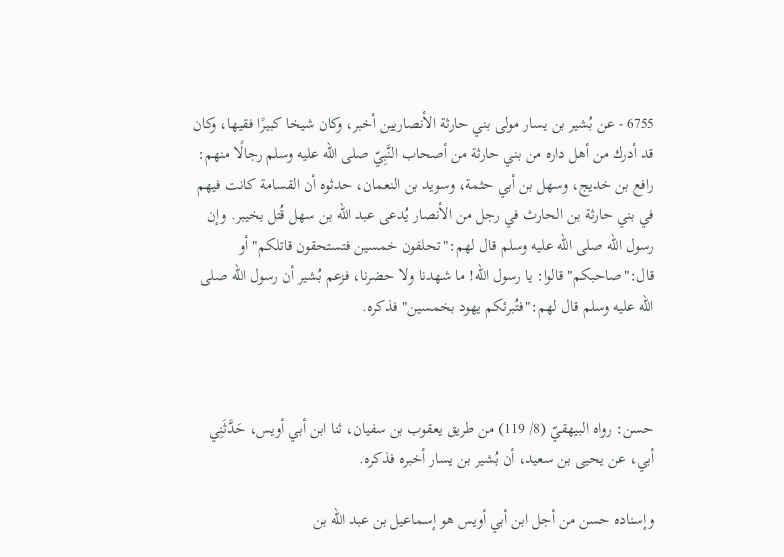6755 - عن بُشير بن يسار مولى بني حارثة الأنصاريين أخبر، وكان شيخا كبيرًا فقيها، وكان قد أدرك من أهل داره من بني حارثة من أصحاب النَّبِيّ صلى الله عليه وسلم رجالًا منهم: رافع بن خديج، وسهل بن أبي حثمة، وسويد بن النعمان، حدثوه أن القسامة كانت فيهم في بني حارثة بن الحارث في رجل من الأنصار يُدعى عبد الله بن سهل قُتل بخيبر. وإن رسول الله صلى الله عليه وسلم قال لهم:"تحلفون خمسين فتستحقون قاتلكم" أو قال:"صاحبكم" قالوا: يا رسول الله! ما شهدنا ولا حضرنا، فزعم بُشير أن رسول الله صلى الله عليه وسلم قال لهم:"فتُبرئكم يهود بخمسين" فذكره.



حسن: رواه البيهقيّ (8/ 119) من طريق يعقوب بن سفيان، ثنا ابن أبي أويس، حَدَّثَنِي أبي، عن يحيى بن سعيد، أن بُشير بن يسار أخبره فذكره.

وإسناده حسن من أجل ابن أبي أويس هو إسماعيل بن عبد الله بن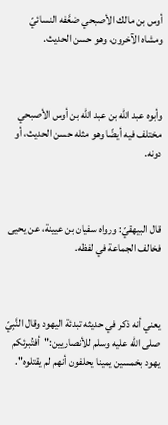أوس بن مالك الأصبحي ضعَّفه النسائيّ ومشاه الآخرون، وهو حسن الحديث.



وأبوه عبد الله بن عبد الله بن أوس الأصبحي مختلف فيه أيضًا وهو مثله حسن الحديث، أو دونه.



قال البيهقيّ: ورواه سفيان بن عيينة، عن يحيى فخالف الجماعة في لفظه.



يعني أنه ذكر في حديثه تبدئة اليهود وقال النَّبِيّ صلى الله عليه وسلم للأنصاريين:"أفتُبرئكم يهود بخمسين يمينا يحلفون أنهم لم يقتلوه".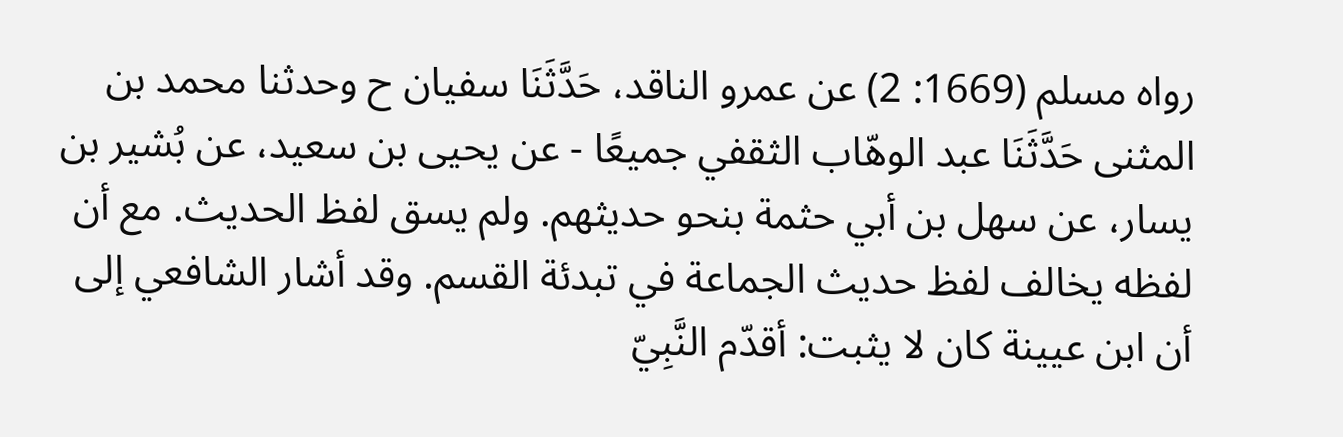رواه مسلم (1669: 2) عن عمرو الناقد، حَدَّثَنَا سفيان ح وحدثنا محمد بن المثنى حَدَّثَنَا عبد الوهّاب الثقفي جميعًا - عن يحيى بن سعيد، عن بُشير بن يسار، عن سهل بن أبي حثمة بنحو حديثهم. ولم يسق لفظ الحديث. مع أن لفظه يخالف لفظ حديث الجماعة في تبدئة القسم. وقد أشار الشافعي إلى أن ابن عيينة كان لا يثبت: أقدّم النَّبِيّ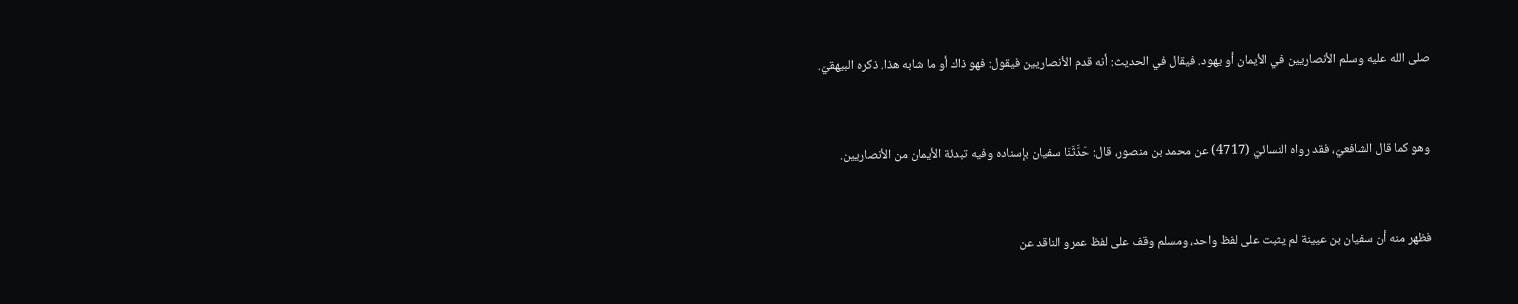صلى الله عليه وسلم الأنصاريين في الأيمان أو يهود. فيقال في الحديث: أنه قدم الأنصاريين فيقول: فهو ذاك أو ما شابه هذا. ذكره البيهقيّ.



وهو كما قال الشافعيّ، فقد رواه النسائيّ (4717) عن محمد بن منصور، قال: حَدَّثَنَا سفيان بإسناده وفيه تبدئة الأيمان من الأنصاريين.



فظهر منه أن سفيان بن عيينة لم يثبت على لفظ واحد، ومسلم وقف على لفظ عمرو الناقد عن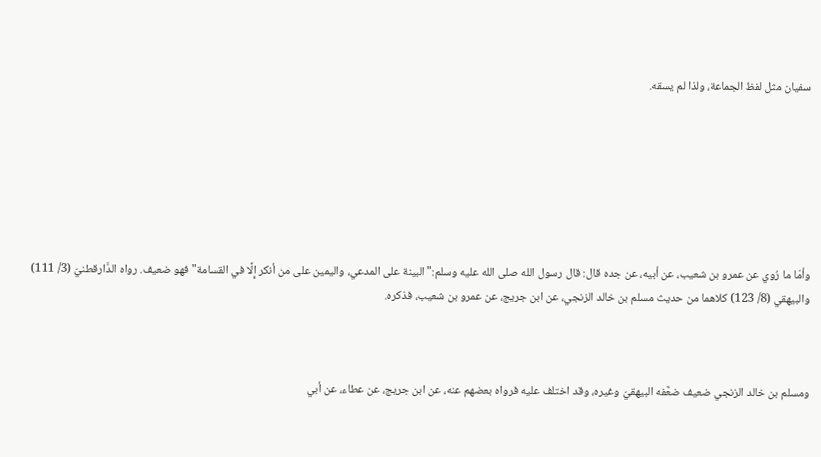سفيان مثل لفظ الجماعة، ولذا لم يسقه.







وأمّا ما رُوي عن عمرو بن شعيب، عن أبيه، عن جده قال: قال رسول الله صلى الله عليه وسلم:"البينة على المدعي، واليمين على من أنكر إِلَّا في القسامة" فهو ضعيف. رواه الدَّارقطنيّ (3/ 111) والبيهقي (8/ 123) كلاهما من حديث مسلم بن خالد الزنجي، عن ابن جريج، عن عمرو بن شعيب، فذكره.



ومسلم بن خالد الزنجي ضعيف ضعَّفه البيهقيّ وغيره، وقد اختلف عليه فرواه بعضهم عنه، عن ابن جريج، عن عطاء، عن أبي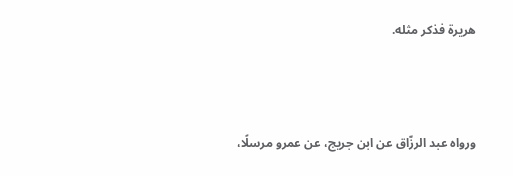هريرة فذكر مثله.



ورواه عبد الرزّاق عن ابن جريج، عن عمرو مرسلًا،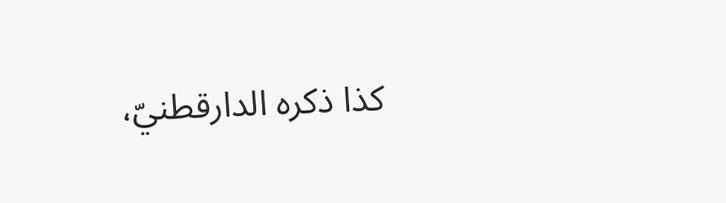كذا ذكره الدارقطنيّ،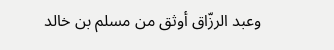وعبد الرزّاق أوثق من مسلم بن خالد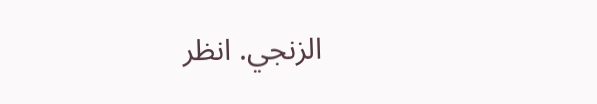الزنجي. انظر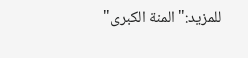للمزيد:"المنة الكبرى"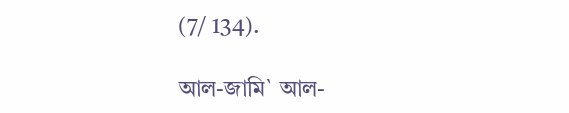(7/ 134).

আল-জামি` আল-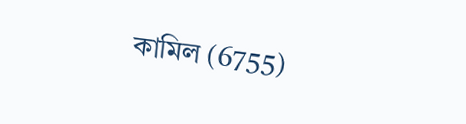কামিল (6755)